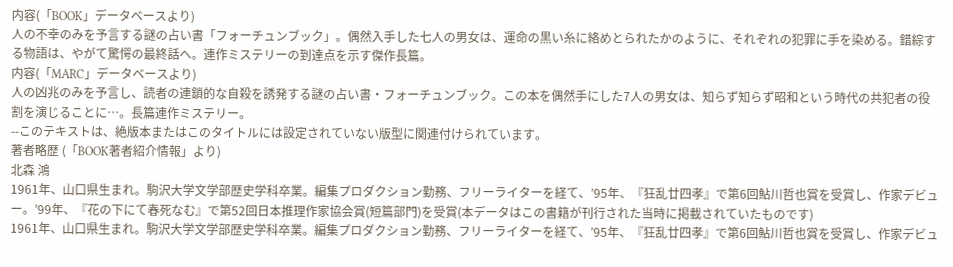内容(「BOOK」データベースより)
人の不幸のみを予言する謎の占い書「フォーチュンブック」。偶然入手した七人の男女は、運命の黒い糸に絡めとられたかのように、それぞれの犯罪に手を染める。錯綜する物語は、やがて驚愕の最終話へ。連作ミステリーの到達点を示す傑作長篇。
内容(「MARC」データベースより)
人の凶兆のみを予言し、読者の連鎖的な自殺を誘発する謎の占い書・フォーチュンブック。この本を偶然手にした7人の男女は、知らず知らず昭和という時代の共犯者の役割を演じることに…。長篇連作ミステリー。
--このテキストは、絶版本またはこのタイトルには設定されていない版型に関連付けられています。
著者略歴 (「BOOK著者紹介情報」より)
北森 鴻
1961年、山口県生まれ。駒沢大学文学部歴史学科卒業。編集プロダクション勤務、フリーライターを経て、’95年、『狂乱廿四孝』で第6回鮎川哲也賞を受賞し、作家デビュー。’99年、『花の下にて春死なむ』で第52回日本推理作家協会賞(短篇部門)を受賞(本データはこの書籍が刊行された当時に掲載されていたものです)
1961年、山口県生まれ。駒沢大学文学部歴史学科卒業。編集プロダクション勤務、フリーライターを経て、’95年、『狂乱廿四孝』で第6回鮎川哲也賞を受賞し、作家デビュ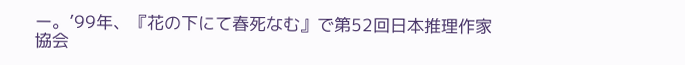ー。’99年、『花の下にて春死なむ』で第52回日本推理作家協会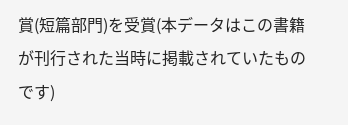賞(短篇部門)を受賞(本データはこの書籍が刊行された当時に掲載されていたものです)